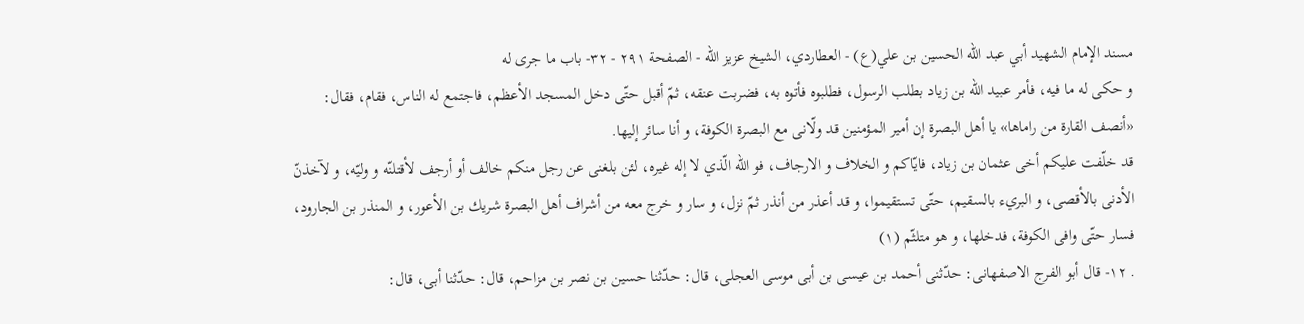مسند الإمام الشهيد أبي عبد الله الحسين بن علي(ع) - العطاردي، الشيخ عزيز الله - الصفحة ٢٩١ - ٣٢- باب ما جرى له
و حكى له ما فيه، فأمر عبيد اللّه بن زياد بطلب الرسول، فطلبوه فأتوه به، فضربت عنقه، ثمّ أقبل حتّى دخل المسجد الأعظم، فاجتمع له الناس، فقام، فقال: «أنصف القارة من راماها» يا أهل البصرة إن أمير المؤمنين قد ولّانى مع البصرة الكوفة، و أنا سائر إليها.
قد خلّفت عليكم أخى عثمان بن زياد، فايّاكم و الخلاف و الارجاف، فو اللّه الّذي لا إله غيره، لئن بلغنى عن رجل منكم خالف أو أرجف لأقتلنّه و وليّه، و لآخذنّ الأدنى بالأقصى، و البريء بالسقيم، حتّى تستقيموا، و قد أعذر من أنذر ثمّ نزل، و سار و خرج معه من أشراف أهل البصرة شريك بن الأعور، و المنذر بن الجارود، فسار حتّى وافى الكوفة، فدخلها، و هو متلثّم (١)
. ١٢- قال أبو الفرج الاصفهانى: حدّثنى أحمد بن عيسى بن أبى موسى العجلى، قال: حدّثنا حسين بن نصر بن مزاحم، قال: حدّثنا أبى، قال: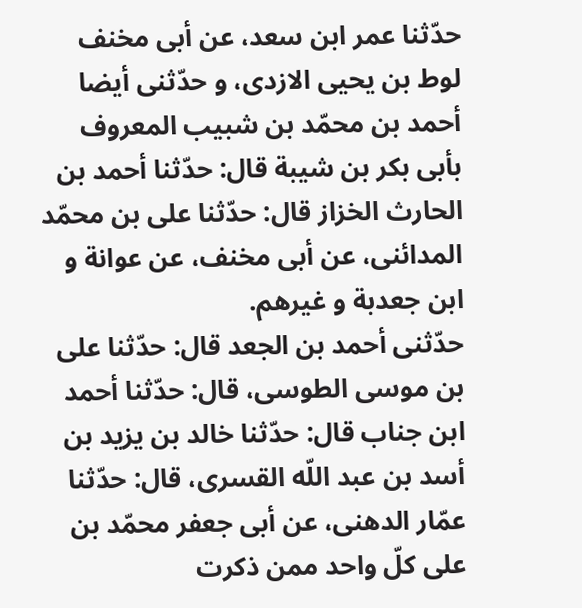حدّثنا عمر ابن سعد، عن أبى مخنف لوط بن يحيى الازدى، و حدّثنى أيضا أحمد بن محمّد بن شبيب المعروف بأبى بكر بن شيبة قال: حدّثنا أحمد بن الحارث الخزاز قال: حدّثنا على بن محمّد المدائنى، عن أبى مخنف، عن عوانة و ابن جعدبة و غيرهم.
حدّثنى أحمد بن الجعد قال: حدّثنا على بن موسى الطوسى، قال: حدّثنا أحمد ابن جناب قال: حدّثنا خالد بن يزيد بن أسد بن عبد اللّه القسرى، قال: حدّثنا عمّار الدهنى، عن أبى جعفر محمّد بن على كلّ واحد ممن ذكرت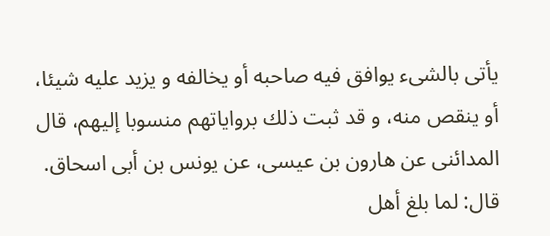يأتى بالشىء يوافق فيه صاحبه أو يخالفه و يزيد عليه شيئا، أو ينقص منه، و قد ثبت ذلك برواياتهم منسوبا إليهم، قال المدائنى عن هارون بن عيسى، عن يونس بن أبى اسحاق.
قال: لما بلغ أهل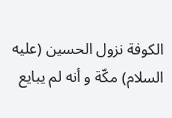الكوفة نزول الحسين (عليه السلام) مكّة و أنه لم يبايع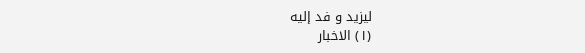ليزيد و فد إليه
(١) الاخبار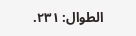الطوال: ٢٣١.